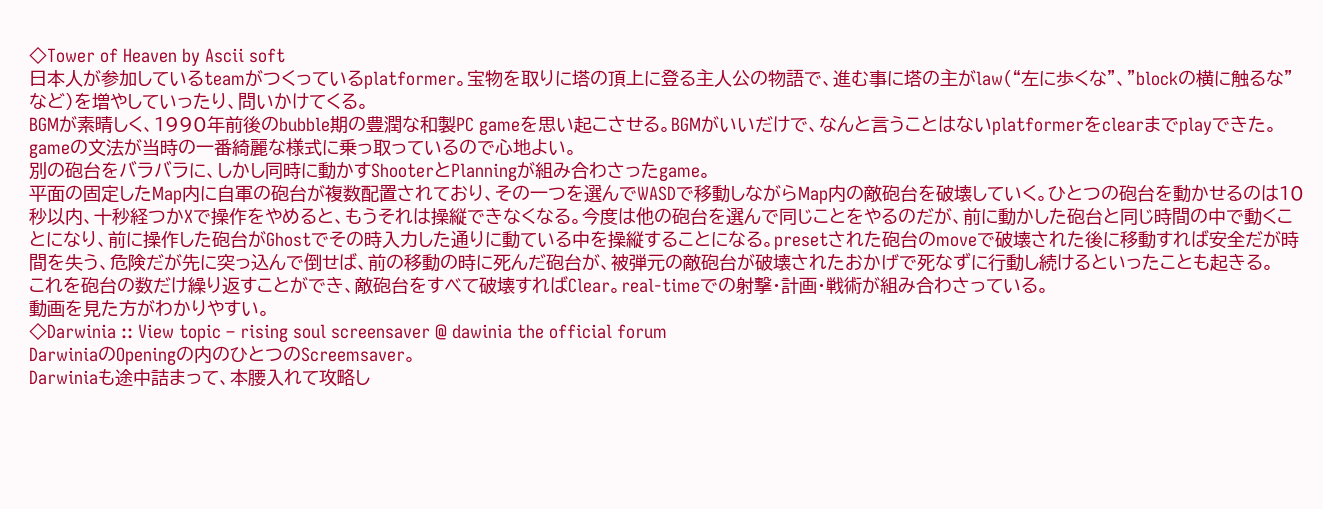◇Tower of Heaven by Ascii soft
日本人が参加しているteamがつくっているplatformer。宝物を取りに塔の頂上に登る主人公の物語で、進む事に塔の主がlaw(“左に歩くな”、”blockの横に触るな”など)を増やしていったり、問いかけてくる。
BGMが素晴しく、1990年前後のbubble期の豊潤な和製PC gameを思い起こさせる。BGMがいいだけで、なんと言うことはないplatformerをclearまでplayできた。gameの文法が当時の一番綺麗な様式に乗っ取っているので心地よい。
別の砲台をバラバラに、しかし同時に動かすShooterとPlanningが組み合わさったgame。
平面の固定したMap内に自軍の砲台が複数配置されており、その一つを選んでWASDで移動しながらMap内の敵砲台を破壊していく。ひとつの砲台を動かせるのは10秒以内、十秒経つかXで操作をやめると、もうそれは操縦できなくなる。今度は他の砲台を選んで同じことをやるのだが、前に動かした砲台と同じ時間の中で動くことになり、前に操作した砲台がGhostでその時入力した通りに動ている中を操縦することになる。presetされた砲台のmoveで破壊された後に移動すれば安全だが時間を失う、危険だが先に突っ込んで倒せば、前の移動の時に死んだ砲台が、被弾元の敵砲台が破壊されたおかげで死なずに行動し続けるといったことも起きる。
これを砲台の数だけ繰り返すことができ、敵砲台をすべて破壊すればClear。real-timeでの射撃・計画・戦術が組み合わさっている。
動画を見た方がわかりやすい。
◇Darwinia :: View topic – rising soul screensaver @ dawinia the official forum
DarwiniaのOpeningの内のひとつのScreemsaver。
Darwiniaも途中詰まって、本腰入れて攻略し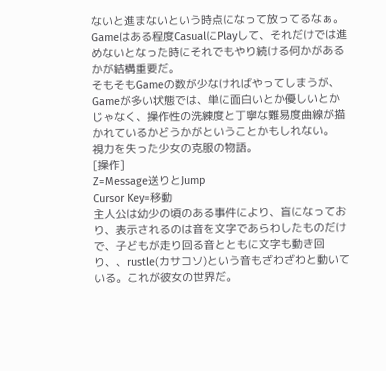ないと進まないという時点になって放ってるなぁ。Gameはある程度CasualにPlayして、それだけでは進めないとなった時にそれでもやり続ける何かがあるかが結構重要だ。
そもそもGameの数が少なければやってしまうが、Gameが多い状態では、単に面白いとか優しいとかじゃなく、操作性の洗練度と丁寧な難易度曲線が描かれているかどうかがということかもしれない。
視力を失った少女の克服の物語。
[操作]
Z=Message送りとJump
Cursor Key=移動
主人公は幼少の頃のある事件により、盲になっており、表示されるのは音を文字であらわしたものだけで、子どもが走り回る音とともに文字も動き回り、、rustle(カサコソ)という音もざわざわと動いている。これが彼女の世界だ。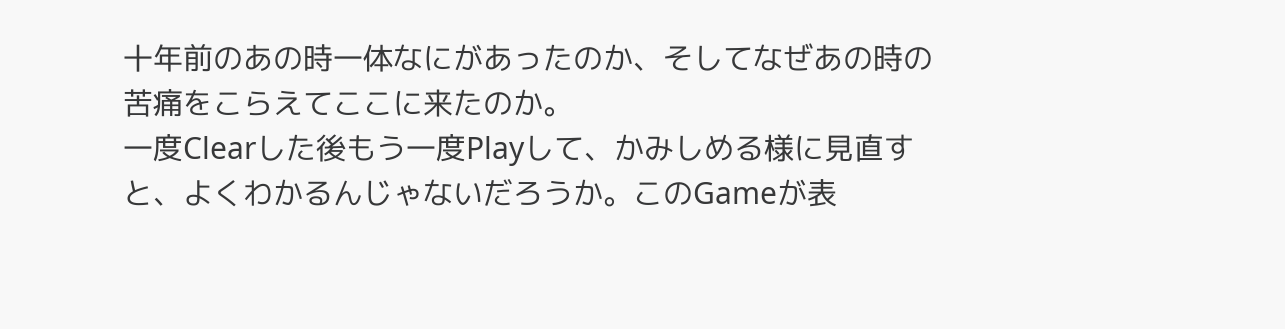十年前のあの時一体なにがあったのか、そしてなぜあの時の苦痛をこらえてここに来たのか。
一度Clearした後もう一度Playして、かみしめる様に見直すと、よくわかるんじゃないだろうか。このGameが表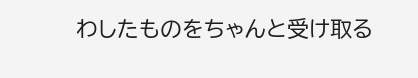わしたものをちゃんと受け取る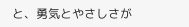と、勇気とやさしさが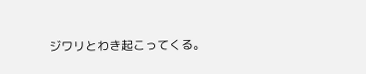ジワリとわき起こってくる。